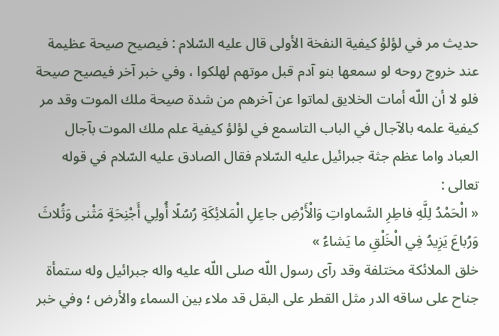حديث مر في لؤلؤ كيفية النفخة الأولى قال عليه السّلام : فيصيح صيحة عظيمة عند خروج روحه لو سمعها بنو آدم قبل موتهم لهلكوا ، وفي خبر آخر فيصيح صيحة فلو لا أن اللّه أمات الخلايق لماتوا عن آخرهم من شدة صيحة ملك الموت وقد مر كيفية علمه بالآجال في الباب التاسمع في لؤلؤ كيفية علم ملك الموت بآجال العباد واما عظم جثة جبرائيل عليه السّلام فقال الصادق عليه السّلام في قوله تعالى :
« الْحَمْدُ لِلَّهِ فاطِرِ السَّماواتِ وَالْأَرْضِ جاعِلِ الْمَلائِكَةِ رُسُلًا أُولِي أَجْنِحَةٍ مَثْنى وَثُلاثَ وَرُباعَ يَزِيدُ فِي الْخَلْقِ ما يَشاءُ »
خلق الملائكة مختلفة وقد رآى رسول اللّه صلى اللّه عليه واله جبرائيل وله ستمأة جناح على ساقه الدر مثل القطر على البقل قد ملاء بين السماء والأرض ؛ وفي خبر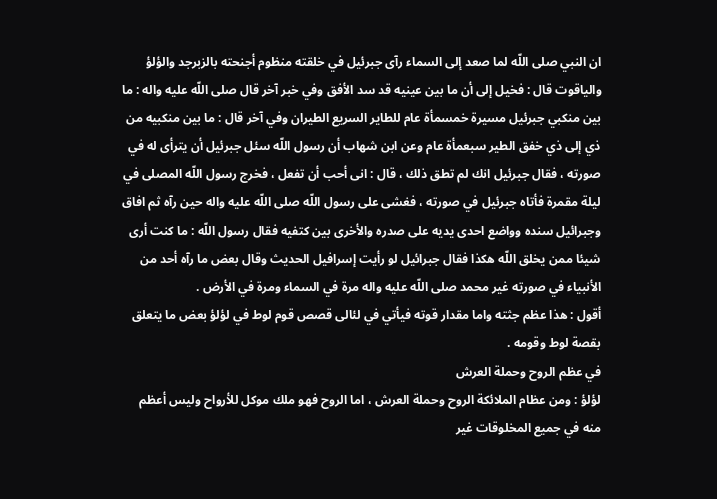ان النبي صلى اللّه لما صعد إلى السماء رآى جبرئيل في خلقته منظوم أجنحته بالزبرجد والؤلؤ والياقوت قال : فخيل إلى أن ما بين عينيه قد سد الأفق وفي خبر آخر قال صلى اللّه عليه واله : ما بين منكبي جبرئيل مسيرة خمسمأة عام للطاير السريع الطيران وفي آخر قال : ما بين منكبيه من ذي إلى ذي خفق الطير سبعمأة عام وعن ابن شهاب أن رسول اللّه سئل جبرئيل أن يترأى له في صورته ، فقال جبرئيل انك لم تطق ذلك ، قال : انى أحب أن تفعل ، فخرج رسول اللّه المصلى في ليلة مقمرة فأتاه جبرئيل في صورته ، فغشى على رسول اللّه صلى اللّه عليه واله حين رآه ثم افاق وجبرائيل سنده وواضع احدى يديه على صدره والأخرى بين كتفيه فقال رسول اللّه : ما كنت أرى شيئا ممن يخلق اللّه هكذا فقال جبرائيل لو رأيت إسرافيل الحديث وقال بعض ما رآه أحد من الأنبياء في صورته غير محمد صلى اللّه عليه واله مرة في السماء ومرة في الأرض .
أقول : هذا عظم جثته واما مقدار قوته فيأتي في لئالى قصص قوم لوط في لؤلؤ بعض ما يتعلق بقصة لوط وقومه .
في عظم الروح وحملة العرش
لؤلؤ : ومن عظام الملائكة الروح وحملة العرش ، اما الروح فهو ملك موكل للأرواح وليس أعظم منه في جميع المخلوقات غير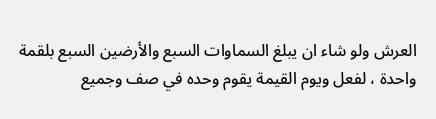العرش ولو شاء ان يبلغ السماوات السبع والأرضين السبع بلقمة واحدة ، لفعل ويوم القيمة يقوم وحده في صف وجميع